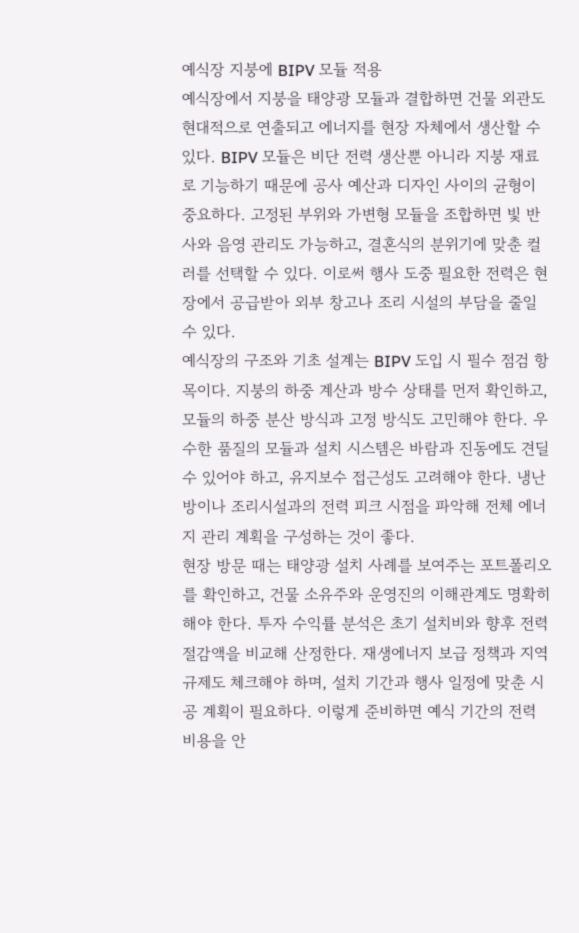예식장 지붕에 BIPV 모듈 적용
예식장에서 지붕을 태양광 모듈과 결합하면 건물 외관도 현대적으로 연출되고 에너지를 현장 자체에서 생산할 수 있다. BIPV 모듈은 비단 전력 생산뿐 아니라 지붕 재료로 기능하기 때문에 공사 예산과 디자인 사이의 균형이 중요하다. 고정된 부위와 가변형 모듈을 조합하면 빛 반사와 음영 관리도 가능하고, 결혼식의 분위기에 맞춘 컬러를 선택할 수 있다. 이로써 행사 도중 필요한 전력은 현장에서 공급받아 외부 창고나 조리 시설의 부담을 줄일 수 있다.
예식장의 구조와 기초 설계는 BIPV 도입 시 필수 점검 항목이다. 지붕의 하중 계산과 방수 상태를 먼저 확인하고, 모듈의 하중 분산 방식과 고정 방식도 고민해야 한다. 우수한 품질의 모듈과 설치 시스템은 바람과 진동에도 견딜 수 있어야 하고, 유지보수 접근성도 고려해야 한다. 냉난방이나 조리시설과의 전력 피크 시점을 파악해 전체 에너지 관리 계획을 구성하는 것이 좋다.
현장 방문 때는 태양광 설치 사례를 보여주는 포트폴리오를 확인하고, 건물 소유주와 운영진의 이해관계도 명확히 해야 한다. 투자 수익률 분석은 초기 설치비와 향후 전력 절감액을 비교해 산정한다. 재생에너지 보급 정책과 지역 규제도 체크해야 하며, 설치 기간과 행사 일정에 맞춘 시공 계획이 필요하다. 이렇게 준비하면 예식 기간의 전력 비용을 안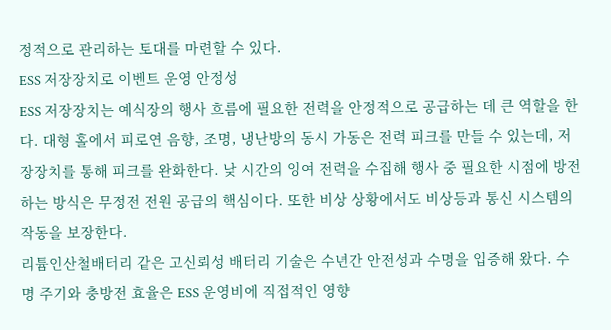정적으로 관리하는 토대를 마련할 수 있다.
ESS 저장장치로 이벤트 운영 안정성
ESS 저장장치는 예식장의 행사 흐름에 필요한 전력을 안정적으로 공급하는 데 큰 역할을 한다. 대형 홀에서 피로연 음향, 조명, 냉난방의 동시 가동은 전력 피크를 만들 수 있는데, 저장장치를 통해 피크를 완화한다. 낮 시간의 잉여 전력을 수집해 행사 중 필요한 시점에 방전하는 방식은 무정전 전원 공급의 핵심이다. 또한 비상 상황에서도 비상등과 통신 시스템의 작동을 보장한다.
리튬인산철배터리 같은 고신뢰성 배터리 기술은 수년간 안전성과 수명을 입증해 왔다. 수명 주기와 충방전 효율은 ESS 운영비에 직접적인 영향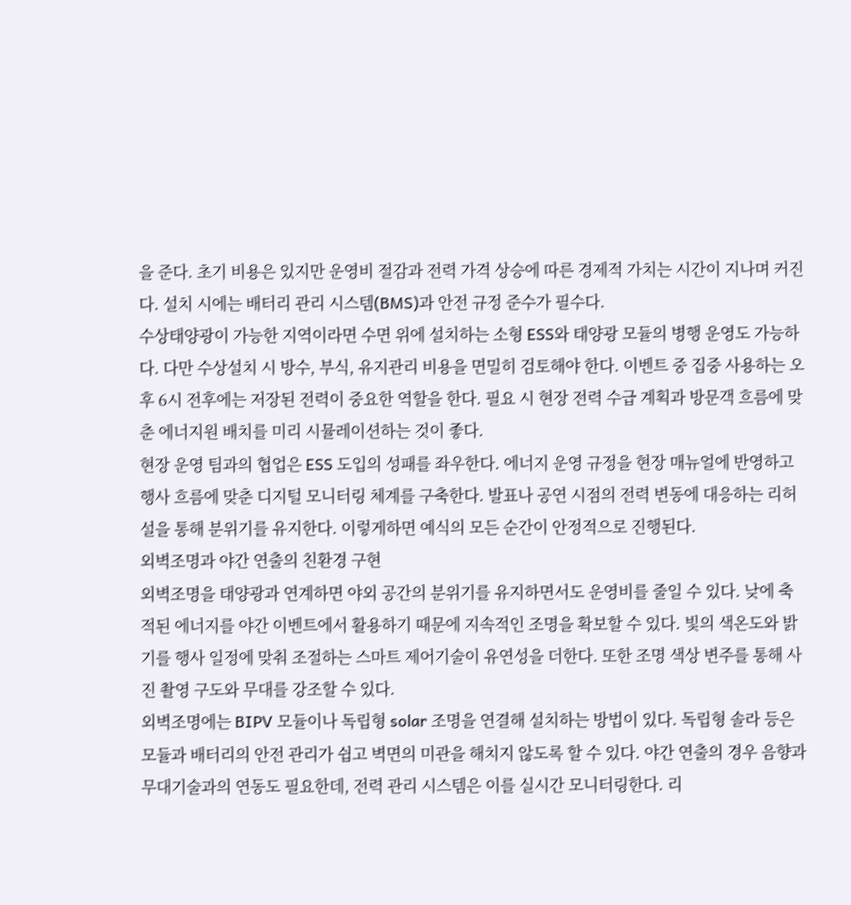을 준다. 초기 비용은 있지만 운영비 절감과 전력 가격 상승에 따른 경제적 가치는 시간이 지나며 커진다. 설치 시에는 배터리 관리 시스템(BMS)과 안전 규정 준수가 필수다.
수상태양광이 가능한 지역이라면 수면 위에 설치하는 소형 ESS와 태양광 모듈의 병행 운영도 가능하다. 다만 수상설치 시 방수, 부식, 유지관리 비용을 면밀히 검토해야 한다. 이벤트 중 집중 사용하는 오후 6시 전후에는 저장된 전력이 중요한 역할을 한다. 필요 시 현장 전력 수급 계획과 방문객 흐름에 맞춘 에너지원 배치를 미리 시뮬레이션하는 것이 좋다.
현장 운영 팀과의 협업은 ESS 도입의 성패를 좌우한다. 에너지 운영 규정을 현장 매뉴얼에 반영하고 행사 흐름에 맞춘 디지털 모니터링 체계를 구축한다. 발표나 공연 시점의 전력 변동에 대응하는 리허설을 통해 분위기를 유지한다. 이렇게하면 예식의 모든 순간이 안정적으로 진행된다.
외벽조명과 야간 연출의 친환경 구현
외벽조명을 태양광과 연계하면 야외 공간의 분위기를 유지하면서도 운영비를 줄일 수 있다. 낮에 축적된 에너지를 야간 이벤트에서 활용하기 때문에 지속적인 조명을 확보할 수 있다. 빛의 색온도와 밝기를 행사 일정에 맞춰 조절하는 스마트 제어기술이 유연성을 더한다. 또한 조명 색상 변주를 통해 사진 촬영 구도와 무대를 강조할 수 있다.
외벽조명에는 BIPV 모듈이나 독립형 solar 조명을 연결해 설치하는 방법이 있다. 독립형 솔라 등은 모듈과 배터리의 안전 관리가 쉽고 벽면의 미관을 해치지 않도록 할 수 있다. 야간 연출의 경우 음향과 무대기술과의 연동도 필요한데, 전력 관리 시스템은 이를 실시간 모니터링한다. 리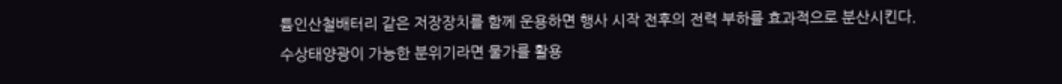튬인산철배터리 같은 저장장치를 함께 운용하면 행사 시작 전후의 전력 부하를 효과적으로 분산시킨다.
수상태양광이 가능한 분위기라면 물가를 활용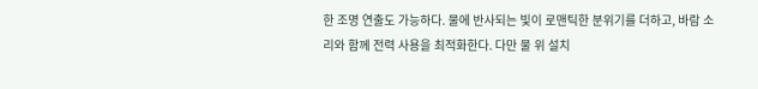한 조명 연출도 가능하다. 물에 반사되는 빛이 로맨틱한 분위기를 더하고, 바람 소리와 함께 전력 사용을 최적화한다. 다만 물 위 설치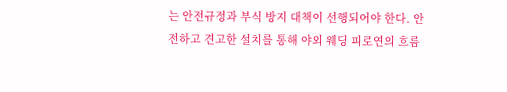는 안전규정과 부식 방지 대책이 선행되어야 한다. 안전하고 견고한 설치를 통해 야외 웨딩 피로연의 흐름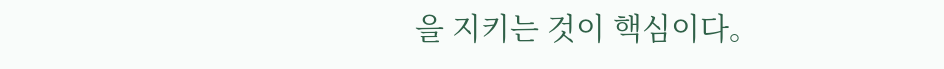을 지키는 것이 핵심이다。